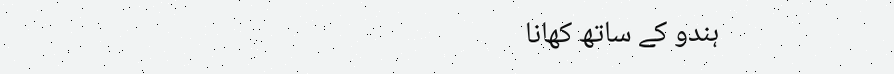ہندو کے ساتھ کھانا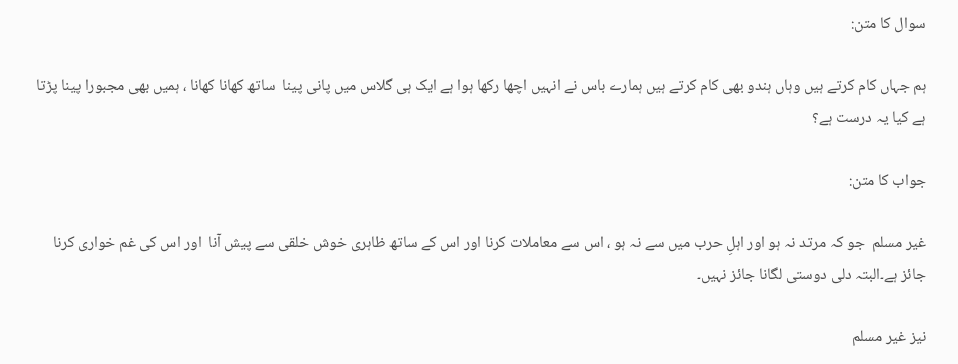سوال کا متن:

ہم جہاں کام کرتے ہیں وہاں ہندو بھی کام کرتے ہیں ہمارے باس نے انہیں اچھا رکھا ہوا ہے ایک ہی گلاس میں پانی پینا  ساتھ کھانا کھانا ، ہمیں بھی مجبورا پینا پڑتا ہے کیا یہ درست ہے؟

جواب کا متن:

غیر مسلم  جو کہ مرتد نہ ہو اور اہلِ حرب میں سے نہ ہو ، اس سے معاملات کرنا اور اس کے ساتھ ظاہری خوش خلقی سے پیش آنا  اور اس کی غم خواری کرنا جائز ہے۔البتہ دلی دوستی لگانا جائز نہیں۔

نیز غیر مسلم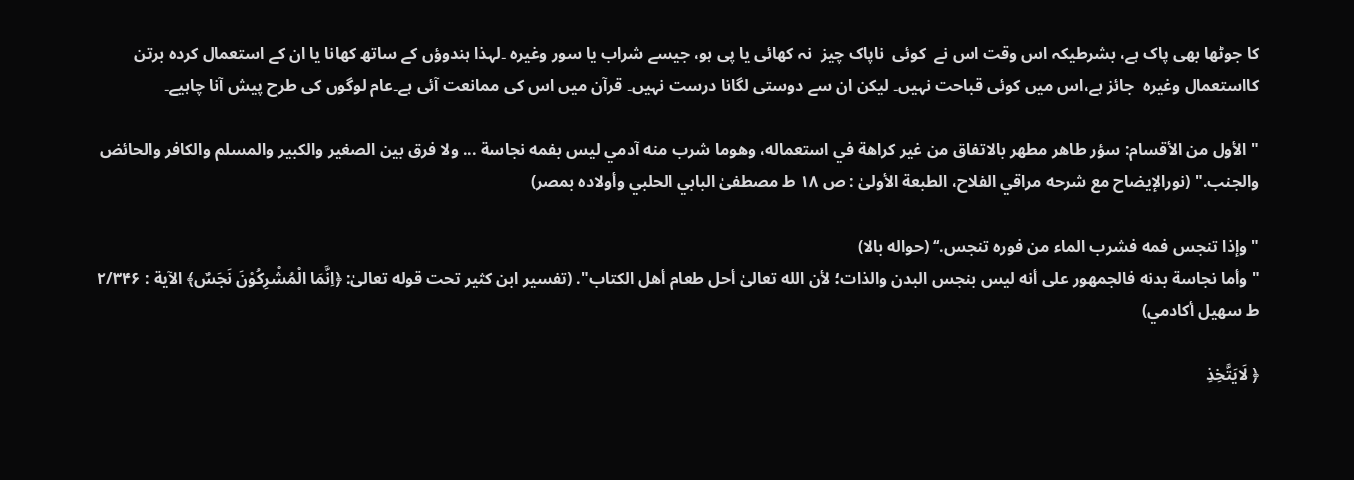کا جوٹھا بھی پاک ہے، بشرطیکہ اس وقت اس نے  کوئی  ناپاک چیز  نہ کھائی یا پی ہو، جیسے شراب یا سور وغیرہ ۔لہذا ہندوؤں کے ساتھ کھانا یا ان کے استعمال کردہ برتن کااستعمال وغیرہ  جائز ہے،اس میں کوئی قباحت نہیں۔ لیکن ان سے دوستی لگانا درست نہیں۔ قرآن میں اس کی ممانعت آئی ہے۔عام لوگوں کی طرح پیش آنا چاہیے۔

" الأول من الأقسام: سؤر طاهر مطهر بالاتفاق من غیر کراهة في استعماله، وهوما شرب منه آدمي لیس بفمه نجاسة ... ولا فرق بین الصغیر والکبیر والمسلم والکافر والحائض والجنب." (نورالإیضاح مع شرحه مراقي الفلاح، الطبعة الأولیٰ : ص ۱۸ ط مصطفیٰ البابي الحلبي وأولاده بمصر)

"وإذا تنجس فمه فشرب الماء من فوره تنجس.‘‘ (حواله بالا)
" وأما نجاسة بدنه فالجمهور علی أنه لیس بنجس البدن والذات؛ لأن الله تعالیٰ أحل طعام أهل الکتاب". (تفسیر ابن کثیر تحت قوله تعالیٰ: ﴿اِنَّمَا الْمُشْرِکُوْنَ نَجَسٌ﴾ الآیة : ۲/۳۴۶ ط سهیل أکادمي)

﴿ لَايَتَّخِذِ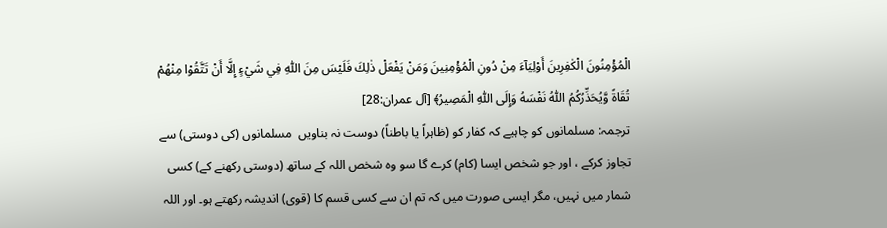الْمُؤْمِنُونَ الْكٰفِرِينَ أَوْلِيَآءَ مِنْ دُونِ الْمُؤْمِنِينَ وَمَنْ يَفْعَلْ ذٰلِكَ فَلَيْسَ مِنَ اللّٰهِ فِي شَيْءٍ إِلَّا أَنْ تَتَّقُوْا مِنْهُمْ تُقَاةً وَّيُحَذِّرُكُمُ اللّٰهُ نَفْسَهُ وَإِلَى اللّٰهِ الْمَصِيرُ﴾ [آل عمران:28]
ترجمہ: مسلمانوں کو چاہیے کہ کفار کو (ظاہراً یا باطناً) دوست نہ بناویں  مسلمانوں (کی دوستی) سے تجاوز کرکے ، اور جو شخص ایسا (کام) کرے گا سو وہ شخص اللہ کے ساتھ (دوستی رکھنے کے) کسی شمار میں نہیں، مگر ایسی صورت میں کہ تم ان سے کسی قسم کا (قوی) اندیشہ رکھتے ہو۔ اور اللہ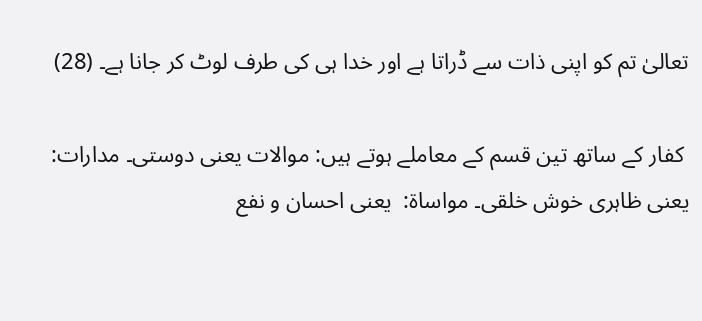تعالیٰ تم کو اپنی ذات سے ڈراتا ہے اور خدا ہی کی طرف لوٹ کر جانا ہے۔ (28)

 کفار کے ساتھ تین قسم کے معاملے ہوتے ہیں: موالات یعنی دوستی۔ مدارات: یعنی ظاہری خوش خلقی۔ مواساۃ:  یعنی احسان و نفع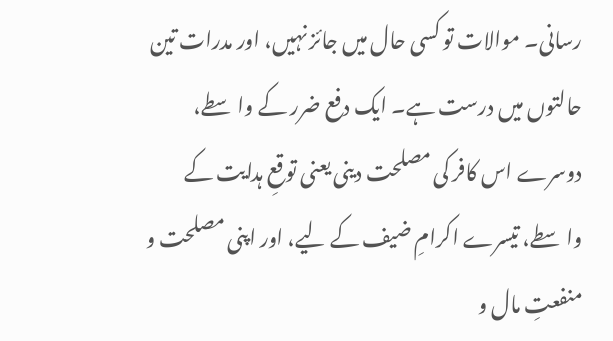رسانی۔ موالات تو کسی حال میں جائز نہیں، اور مدرات تین حالتوں میں درست ہے۔ ایک دفع ضرر کے واسطے، دوسرے اس کافر کی مصلحت دینی یعنی توقعِ ہدایت کے واسطے، تیسرے اکرامِ ضیف کے لیے، اور اپنی مصلحت و منفعتِ مال و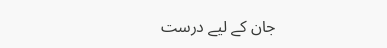جان کے لیے درست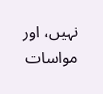نہیں، اور مواسات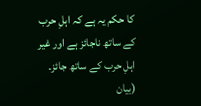کا حکم یہ ہے کہ اہلِ حرب کے ساتھ ناجائز ہے اور غیر اہلِ حرب کے ساتھ جائز۔ (بیان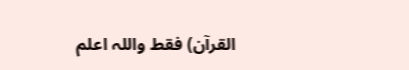القرآن) فقط واللہ اعلم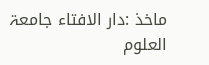ماخذ :دار الافتاء جامعۃ العلوم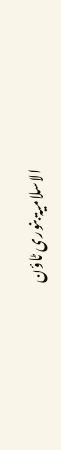الاسلامیۃ بنوری ٹاؤن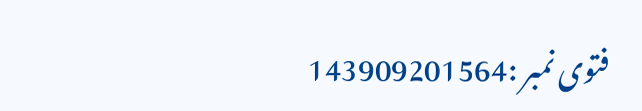فتوی نمبر :143909201564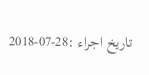تاریخ اجراء :28-07-2018